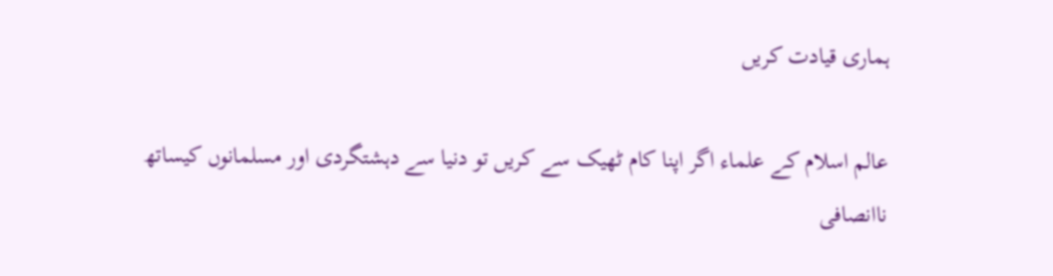ہماری قیادت کریں

عالم اسلام کے علماء اگر اپنا کام ٹھیک سے کریں تو دنیا سے دہشتگردی اور مسلمانوں کیساتھ ناانصافی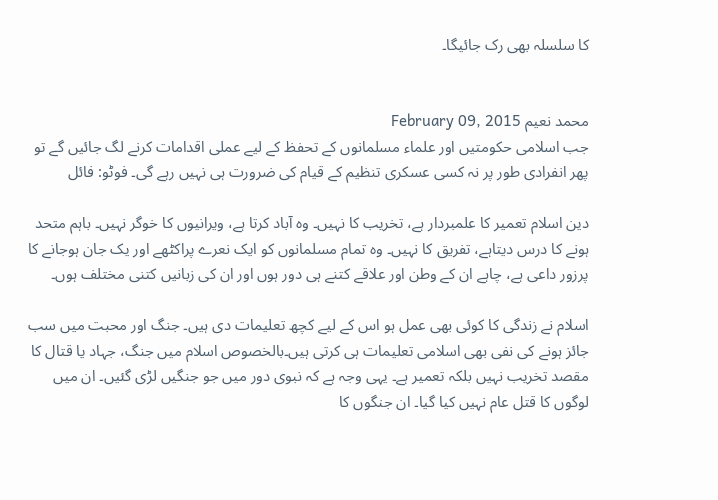کا سلسلہ بھی رک جائیگا۔


محمد نعیم February 09, 2015
جب اسلامی حکومتیں اور علماء مسلمانوں کے تحفظ کے لیے عملی اقدامات کرنے لگ جائیں گے تو پھر انفرادی طور پر نہ کسی عسکری تنظیم کے قیام کی ضرورت ہی نہیں رہے گی۔ فوٹو: فائل

دین اسلام تعمیر کا علمبردار ہے، تخریب کا نہیں۔ وہ آباد کرتا ہے، ویرانیوں کا خوگر نہیں۔ باہم متحد ہونے کا درس دیتاہے، تفریق کا نہیں۔ وہ تمام مسلمانوں کو ایک نعرے پراکٹھے اور یک جان ہوجانے کا پرزور داعی ہے، چاہے ان کے وطن اور علاقے کتنے ہی دور ہوں اور ان کی زبانیں کتنی مختلف ہوں۔

اسلام نے زندگی کا کوئی بھی عمل ہو اس کے لیے کچھ تعلیمات دی ہیں۔ جنگ اور محبت میں سب جائز ہونے کی نفی بھی اسلامی تعلیمات ہی کرتی ہیں۔بالخصوص اسلام میں جنگ، جہاد یا قتال کا مقصد تخریب نہیں بلکہ تعمیر ہے۔ یہی وجہ ہے کہ نبوی دور میں جو جنگیں لڑی گئیں۔ ان میں لوگوں کا قتل عام نہیں کیا گیا۔ ان جنگوں کا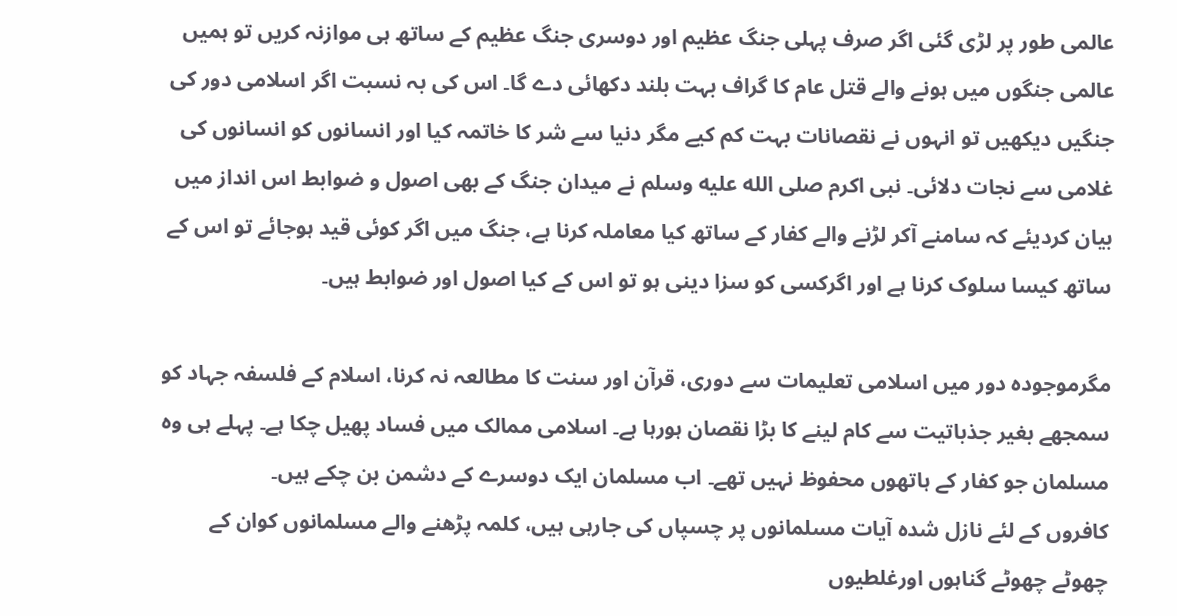عالمی طور پر لڑی گئی اگر صرف پہلی جنگ عظیم اور دوسری جنگ عظیم کے ساتھ ہی موازنہ کریں تو ہمیں عالمی جنگوں میں ہونے والے قتل عام کا گراف بہت بلند دکھائی دے گا۔ اس کی بہ نسبت اگر اسلامی دور کی جنگیں دیکھیں تو انہوں نے نقصانات بہت کم کیے مگر دنیا سے شر کا خاتمہ کیا اور انسانوں کو انسانوں کی غلامی سے نجات دلائی۔ نبی اکرم صلى الله عليه وسلم نے میدان جنگ کے بھی اصول و ضوابط اس انداز میں بیان کردیئے کہ سامنے آکر لڑنے والے کفار کے ساتھ کیا معاملہ کرنا ہے، جنگ میں اگر کوئی قید ہوجائے تو اس کے ساتھ کیسا سلوک کرنا ہے اور اگرکسی کو سزا دینی ہو تو اس کے کیا اصول اور ضوابط ہیں۔

مگرموجودہ دور میں اسلامی تعلیمات سے دوری، قرآن اور سنت کا مطالعہ نہ کرنا، اسلام کے فلسفہ جہاد کو سمجھے بغیر جذباتیت سے کام لینے کا بڑا نقصان ہورہا ہے۔ اسلامی ممالک میں فساد پھیل چکا ہے۔ پہلے ہی وہ مسلمان جو کفار کے ہاتھوں محفوظ نہیں تھے۔ اب مسلمان ایک دوسرے کے دشمن بن چکے ہیں۔
کافروں کے لئے نازل شدہ آیات مسلمانوں پر چسپاں کی جارہی ہیں، کلمہ پڑھنے والے مسلمانوں کوان کے چھوٹے چھوٹے گناہوں اورغلطیوں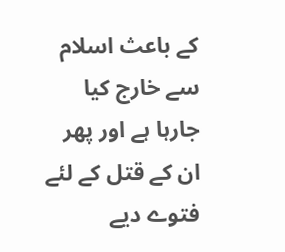کے باعث اسلام سے خارج کیا جارہا ہے اور پھر ان کے قتل کے لئے فتوے دیے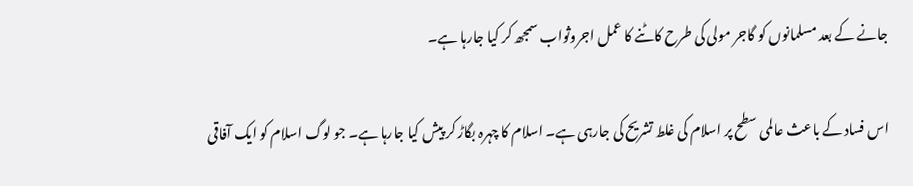جانے کے بعد مسلمانوں کو گاجر مولی کی طرح کاٹنے کا عمل اجروثواب سمجھ کر کیا جارہا ہے۔

اس فساد کے باعث عالمی سطح پر اسلام کی غلط تشریح کی جارہی ہے۔ اسلام کا چہرہ بگاڑ کر پیش کیا جارہا ہے۔ جو لوگ اسلام کو ایک آفاقی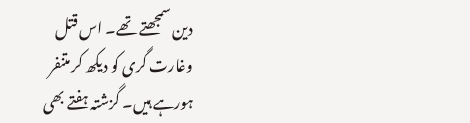دین سمجھتے تھے۔ اس قتل وغارت گری کو دیکھ کر متنفر ہورہے ہیں۔ گزشتہ ہفتے بھی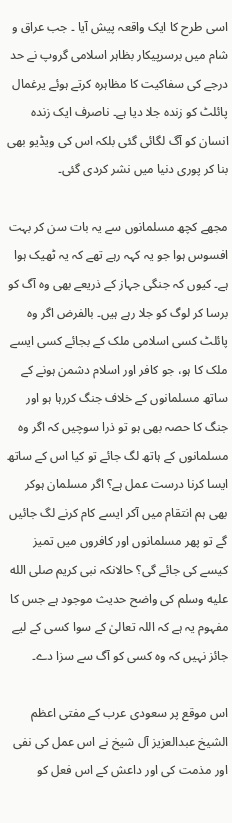اسی طرح کا ایک واقعہ پیش آیا ۔ جب عراق و شام میں برسرپیکار بظاہر اسلامی گروپ نے حد درجے کی سفاکیت کا مظاہرہ کرتے ہوئے یرغمال پائلٹ کو زندہ جلا دیا ہے۔ ناصرف ایک زندہ انسان کو آگ لگائی گئی بلکہ اس کی ویڈیو بھی بنا کر پوری دنیا میں نشر کردی گئی۔

مجھے کچھ مسلمانوں سے یہ بات سن کر بہت افسوس ہوا جو یہ کہہ رہے تھے کہ یہ ٹھیک ہوا ہے۔ کیوں کہ جنگی جہاز کے ذریعے بھی وہ آگ کو برسا کر لوگ کو جلا رہے ہیں۔ بالفرض اگر وہ پائلٹ کسی اسلامی ملک کے بجائے کسی ایسے ملک کا ہو، جو کافر اور اسلام دشمن ہونے کے ساتھ مسلمانوں کے خلاف جنگ کررہا ہو اور جنگ کا حصہ بھی ہو تو ذرا سوچیں کہ اگر وہ مسلمانوں کے ہاتھ لگ جائے تو کیا اس کے ساتھ ایسا کرنا درست عمل ہے؟ اگر مسلمان ہوکر بھی ہم انتقام میں آکر ایسے کام کرنے لگ جائیں گے تو پھر مسلمانوں اور کافروں میں تمیز کیسے کی جائے گی؟ حالانکہ نبی کریم صلى الله عليه وسلم کی واضح حدیث موجود ہے جس کا مفہوم یہ ہے کہ اللہ تعالیٰ کے سوا کسی کے لیے جائز نہیں کہ وہ کسی کو آگ سے سزا دے۔

اس موقع پر سعودی عرب کے مفتی اعظم الشیخ عبدالعزیز آل شیخ نے اس عمل کی نفی اور مذمت کی اور داعش کے اس فعل کو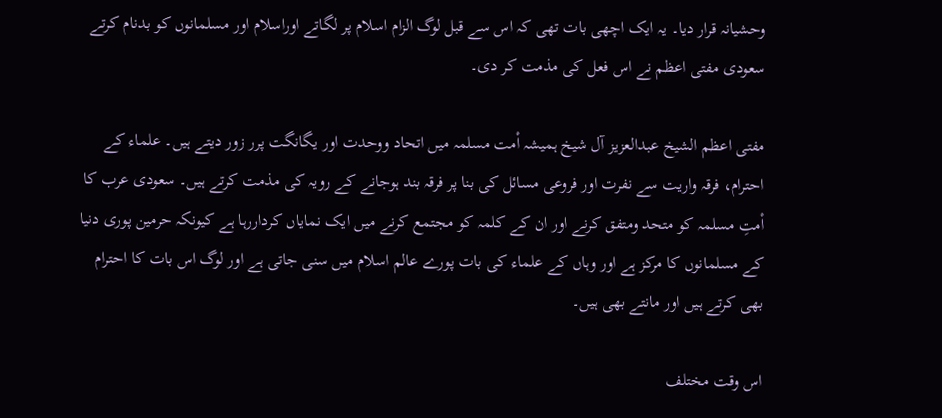وحشیانہ قرار دیا۔ یہ ایک اچھی بات تھی کہ اس سے قبل لوگ الزام اسلام پر لگاتے اوراسلام اور مسلمانوں کو بدنام کرتے سعودی مفتی اعظم نے اس فعل کی مذمت کر دی۔

مفتی اعظم الشیخ عبدالعزیز آل شیخ ہمیشہ اْمت مسلمہ میں اتحاد ووحدت اور یگانگت پرر زور دیتے ہیں۔ علماء کے احترام، فرقہ واریت سے نفرت اور فروعی مسائل کی بنا پر فرقہ بند ہوجانے کے رویہ کی مذمت کرتے ہیں۔ سعودی عرب کا اْمتِ مسلمہ کو متحد ومتفق کرنے اور ان کے کلمہ کو مجتمع کرنے میں ایک نمایاں کرداررہا ہے کیونکہ حرمین پوری دنیا کے مسلمانوں کا مرکز ہے اور وہاں کے علماء کی بات پورے عالم اسلام میں سنی جاتی ہے اور لوگ اس بات کا احترام بھی کرتے ہیں اور مانتے بھی ہیں۔

اس وقت مختلف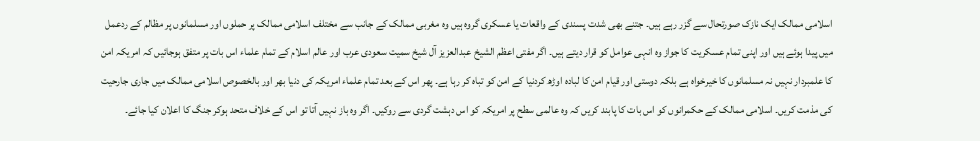اسلامی ممالک ایک نازک صورتحال سے گزر رہے ہیں۔ جتنے بھی شدت پسندی کے واقعات یا عسکری گروہ ہیں وہ مغربی ممالک کے جانب سے مختلف اسلامی ممالک پر حملوں اور مسلمانوں پر مظالم کے ردعمل میں پیدا ہوئے ہیں اور اپنی تمام عسکریت کا جواز وہ انہی عوامل کو قرار دیتے ہیں۔ اگر مفتی اعظم الشیخ عبدالعزیز آل شیخ سمیت سعودی عرب اور عالم اسلام کے تمام علماء اس بات پر متفق ہوجائیں کہ امریکہ امن کا علمبردار نہیں نہ مسلمانوں کا خیرخواہ ہے بلکہ دوستی اور قیام امن کا لبادہ اوڑھ کردنیا کے امن کو تباہ کر رہا ہے۔ پھر اس کے بعد تمام علماء امریکہ کی دنیا بھر اور بالخصوص اسلامی ممالک میں جاری جارحیت کی مذمت کریں۔ اسلامی ممالک کے حکمرانوں کو اس بات کا پابند کریں کہ وہ عالمی سطح پر امریکہ کو اس دہشت گردی سے روکیں۔ اگر وہ باز نہیں آتا تو اس کے خلاف متحد ہوکر جنگ کا اعلان کیا جائے۔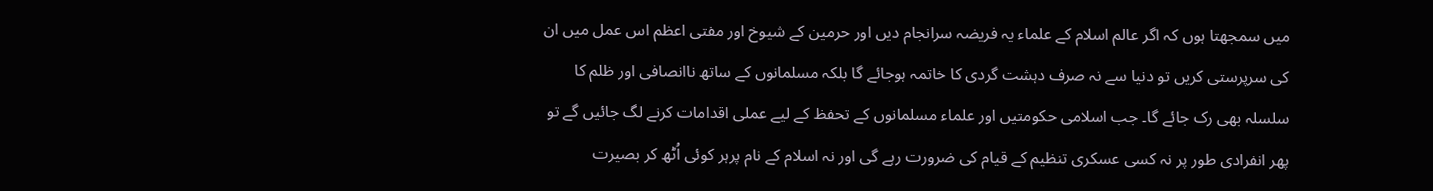میں سمجھتا ہوں کہ اگر عالم اسلام کے علماء یہ فریضہ سرانجام دیں اور حرمین کے شیوخ اور مفتی اعظم اس عمل میں ان کی سرپرستی کریں تو دنیا سے نہ صرف دہشت گردی کا خاتمہ ہوجائے گا بلکہ مسلمانوں کے ساتھ ناانصافی اور ظلم کا سلسلہ بھی رک جائے گا۔ جب اسلامی حکومتیں اور علماء مسلمانوں کے تحفظ کے لیے عملی اقدامات کرنے لگ جائیں گے تو پھر انفرادی طور پر نہ کسی عسکری تنظیم کے قیام کی ضرورت رہے گی اور نہ اسلام کے نام پرہر کوئی اُٹھ کر بصیرت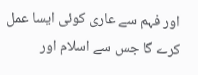اور فہم سے عاری کوئی ایسا عمل کرے گا جس سے اسلام اور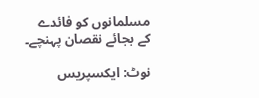مسلمانوں کو فائدے کے بجائے نقصان پہنچے۔

نوٹ: ایکسپریس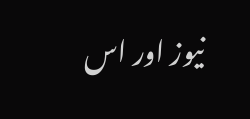نیوز اور اس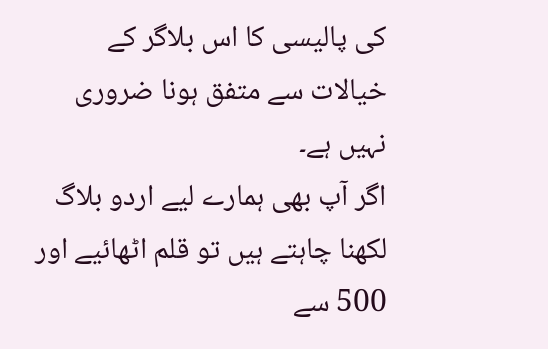کی پالیسی کا اس بلاگر کے خیالات سے متفق ہونا ضروری نہیں ہے۔
اگر آپ بھی ہمارے لیے اردو بلاگ لکھنا چاہتے ہیں تو قلم اٹھائیے اور 500 سے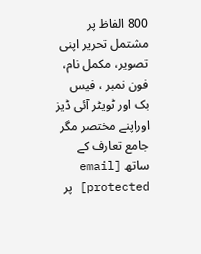800 الفاظ پر مشتمل تحریر اپنی تصویر، مکمل نام، فون نمبر ، فیس بک اور ٹویٹر آئی ڈیز اوراپنے مختصر مگر جامع تعارف کے ساتھ [email protected] پر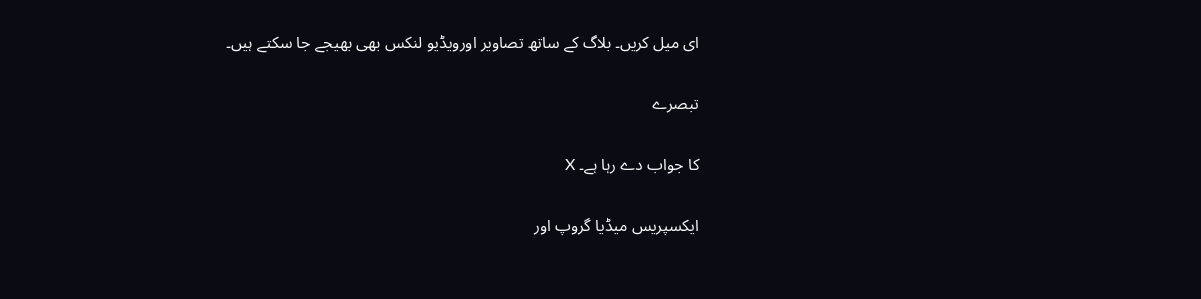ای میل کریں۔ بلاگ کے ساتھ تصاویر اورویڈیو لنکس بھی بھیجے جا سکتے ہیں۔

تبصرے

کا جواب دے رہا ہے۔ X

ایکسپریس میڈیا گروپ اور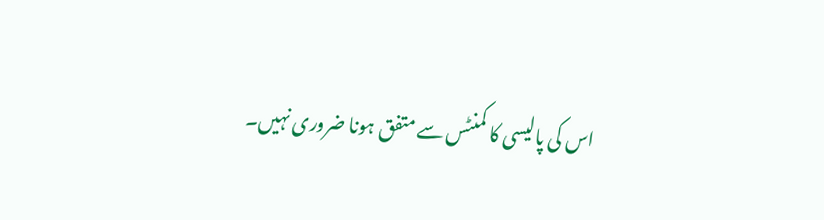اس کی پالیسی کا کمنٹس سے متفق ہونا ضروری نہیں۔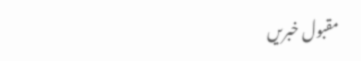مقبول خبریں